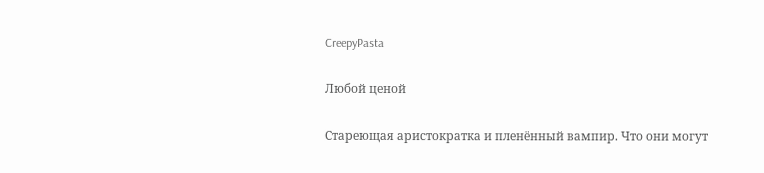CreepyPasta

Любой ценой

Стареющая аристократка и пленённый вампир. Что они могут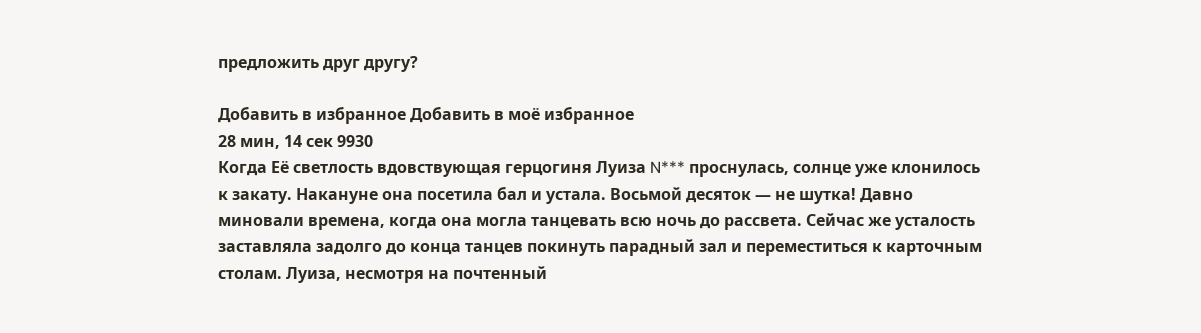предложить друг другу?

Добавить в избранное Добавить в моё избранное
28 мин, 14 сек 9930
Когда Её светлость вдовствующая герцогиня Луиза N*** проснулась, солнце уже клонилось к закату. Накануне она посетила бал и устала. Восьмой десяток — не шутка! Давно миновали времена, когда она могла танцевать всю ночь до рассвета. Сейчас же усталость заставляла задолго до конца танцев покинуть парадный зал и переместиться к карточным столам. Луиза, несмотря на почтенный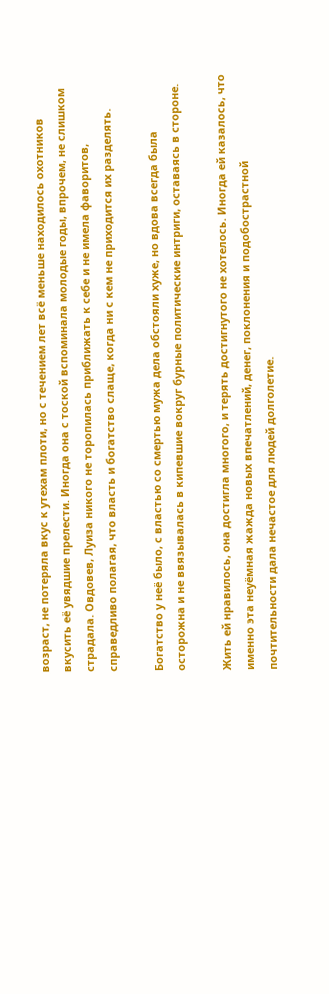возраст, не потеряла вкус к утехам плоти, но с течением лет всё меньше находилось охотников вкусить её увядшие прелести. Иногда она с тоской вспоминала молодые годы, впрочем, не слишком страдала. Овдовев, Луиза никого не торопилась приближать к себе и не имела фаворитов, справедливо полагая, что власть и богатство слаще, когда ни с кем не приходится их разделять.

Богатство у неё было, с властью со смертью мужа дела обстояли хуже, но вдова всегда была осторожна и не ввязывалась в кипевшие вокруг бурные политические интриги, оставаясь в стороне.

Жить ей нравилось, она достигла многого, и терять достигнутого не хотелось. Иногда ей казалось, что именно эта неуёмная жажда новых впечатлений, денег, поклонения и подобострастной почтительности дала нечастое для людей долголетие.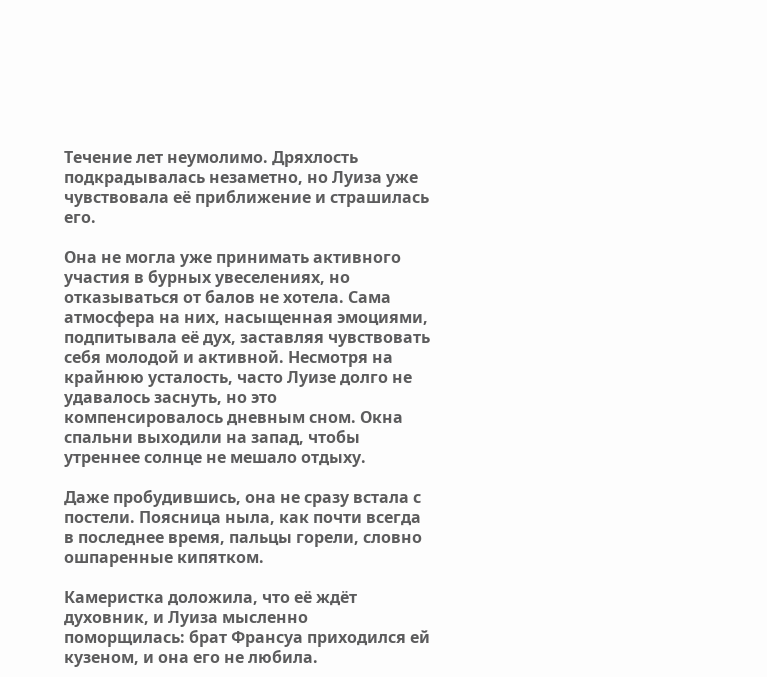Течение лет неумолимо. Дряхлость подкрадывалась незаметно, но Луиза уже чувствовала её приближение и страшилась его.

Она не могла уже принимать активного участия в бурных увеселениях, но отказываться от балов не хотела. Сама атмосфера на них, насыщенная эмоциями, подпитывала её дух, заставляя чувствовать себя молодой и активной. Несмотря на крайнюю усталость, часто Луизе долго не удавалось заснуть, но это компенсировалось дневным сном. Окна спальни выходили на запад, чтобы утреннее солнце не мешало отдыху.

Даже пробудившись, она не сразу встала с постели. Поясница ныла, как почти всегда в последнее время, пальцы горели, словно ошпаренные кипятком.

Камеристка доложила, что её ждёт духовник, и Луиза мысленно поморщилась: брат Франсуа приходился ей кузеном, и она его не любила.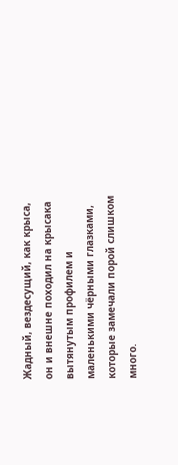Жадный, вездесущий, как крыса, он и внешне походил на крысака вытянутым профилем и маленькими чёрными глазками, которые замечали порой слишком много.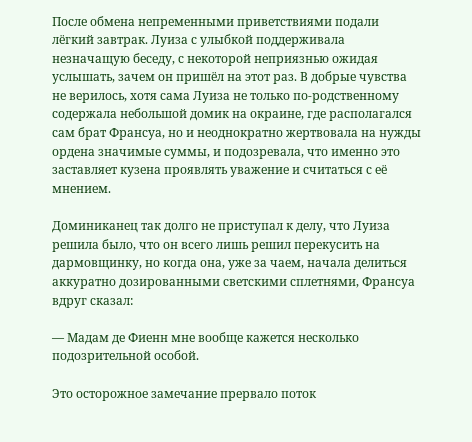После обмена непременными приветствиями подали лёгкий завтрак. Луиза с улыбкой поддерживала незначащую беседу, с некоторой неприязнью ожидая услышать, зачем он пришёл на этот раз. В добрые чувства не верилось, хотя сама Луиза не только по-родственному содержала небольшой домик на окраине, где располагался сам брат Франсуа, но и неоднократно жертвовала на нужды ордена значимые суммы, и подозревала, что именно это заставляет кузена проявлять уважение и считаться с её мнением.

Доминиканец так долго не приступал к делу, что Луиза решила было, что он всего лишь решил перекусить на дармовщинку, но когда она, уже за чаем, начала делиться аккуратно дозированными светскими сплетнями, Франсуа вдруг сказал:

— Мадам де Фиенн мне вообще кажется несколько подозрительной особой.

Это осторожное замечание прервало поток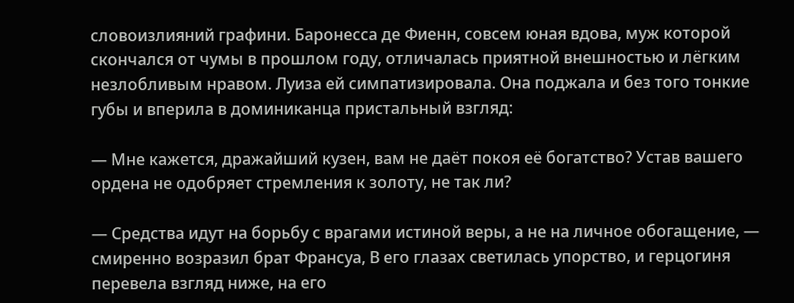словоизлияний графини. Баронесса де Фиенн, совсем юная вдова, муж которой скончался от чумы в прошлом году, отличалась приятной внешностью и лёгким незлобливым нравом. Луиза ей симпатизировала. Она поджала и без того тонкие губы и вперила в доминиканца пристальный взгляд:

— Мне кажется, дражайший кузен, вам не даёт покоя её богатство? Устав вашего ордена не одобряет стремления к золоту, не так ли?

— Средства идут на борьбу с врагами истиной веры, а не на личное обогащение, — смиренно возразил брат Франсуа, В его глазах светилась упорство, и герцогиня перевела взгляд ниже, на его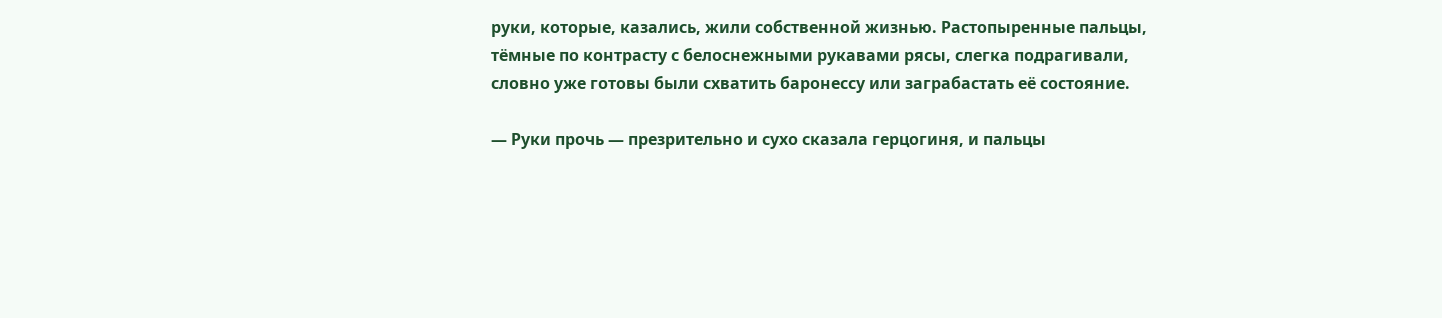руки, которые, казались, жили собственной жизнью. Растопыренные пальцы, тёмные по контрасту с белоснежными рукавами рясы, слегка подрагивали, словно уже готовы были схватить баронессу или заграбастать её состояние.

— Руки прочь — презрительно и сухо сказала герцогиня, и пальцы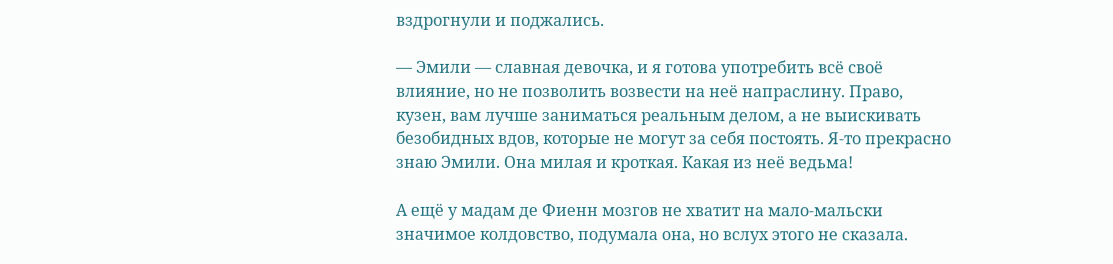вздрогнули и поджались.

— Эмили — славная девочка, и я готова употребить всё своё влияние, но не позволить возвести на неё напраслину. Право, кузен, вам лучше заниматься реальным делом, а не выискивать безобидных вдов, которые не могут за себя постоять. Я-то прекрасно знаю Эмили. Она милая и кроткая. Какая из неё ведьма!

А ещё у мадам де Фиенн мозгов не хватит на мало-мальски значимое колдовство, подумала она, но вслух этого не сказала.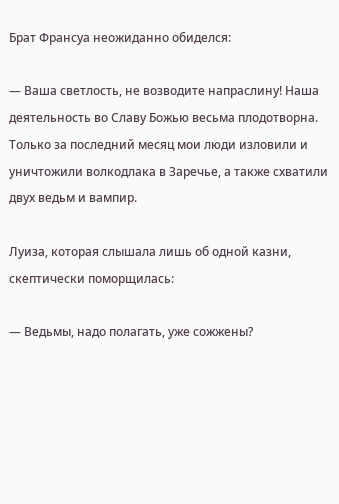Брат Франсуа неожиданно обиделся:

— Ваша светлость, не возводите напраслину! Наша деятельность во Славу Божью весьма плодотворна. Только за последний месяц мои люди изловили и уничтожили волкодлака в Заречье, а также схватили двух ведьм и вампир.

Луиза, которая слышала лишь об одной казни, скептически поморщилась:

— Ведьмы, надо полагать, уже сожжены?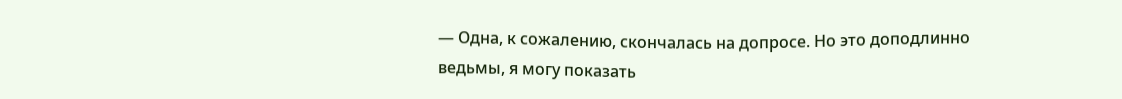— Одна, к сожалению, скончалась на допросе. Но это доподлинно ведьмы, я могу показать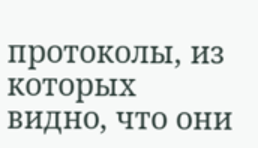протоколы, из которых видно, что они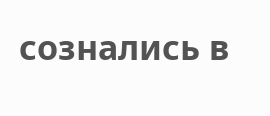сознались в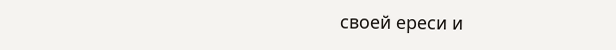своей ереси и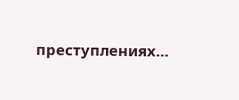преступлениях…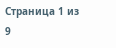Страница 1 из 9